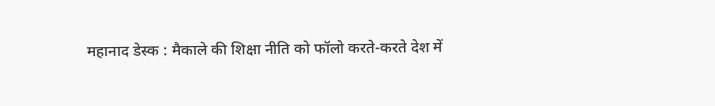महानाद डेस्क : मैकाले की शिक्षा नीति को फॉलो करते-करते देश में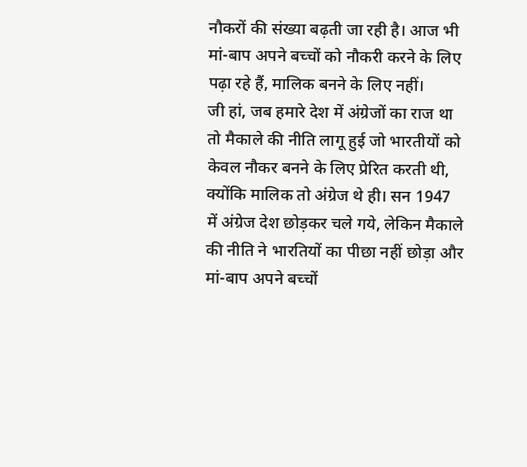नौकरों की संख्या बढ़ती जा रही है। आज भी मां-बाप अपने बच्चों को नौकरी करने के लिए पढ़ा रहे हैं, मालिक बनने के लिए नहीं।
जी हां, जब हमारे देश में अंग्रेजों का राज था तो मैकाले की नीति लागू हुई जो भारतीयों को केवल नौकर बनने के लिए प्रेरित करती थी, क्योंकि मालिक तो अंग्रेज थे ही। सन 1947 में अंग्रेज देश छोड़कर चले गये, लेकिन मैकाले की नीति ने भारतियों का पीछा नहीं छोड़ा और मां-बाप अपने बच्चों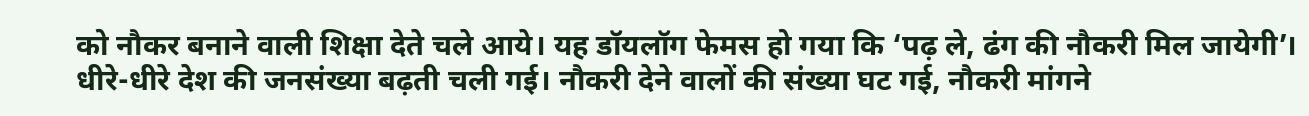को नौकर बनाने वाली शिक्षा देते चले आये। यह डॉयलॉग फेमस हो गया कि ‘पढ़ ले, ढंग की नौकरी मिल जायेगी’।
धीरे-धीरे देश की जनसंख्या बढ़ती चली गई। नौकरी देने वालों की संख्या घट गई, नौकरी मांगने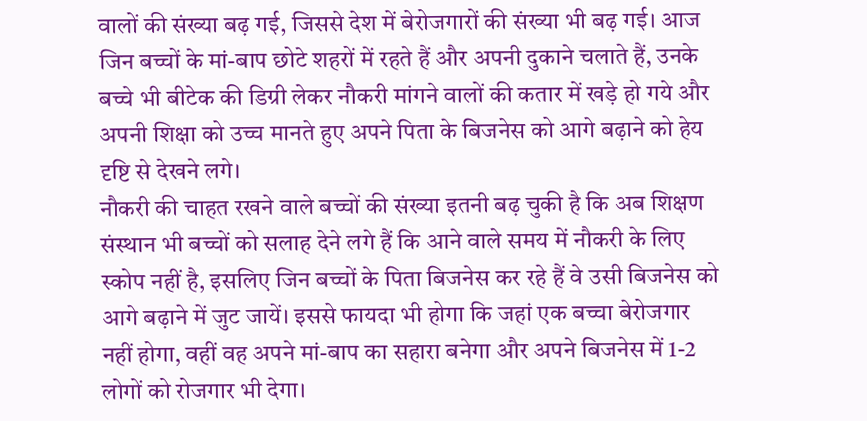वालों की संख्या बढ़ गई, जिससे देश में बेरोजगारों की संख्या भी बढ़ गई। आज जिन बच्चों के मां-बाप छोटे शहरों में रहते हैं और अपनी दुकाने चलाते हैं, उनके बच्चे भी बीटेक की डिग्री लेकर नौकरी मांगने वालों की कतार में खड़े हो गये और अपनी शिक्षा को उच्च मानते हुए अपने पिता के बिजनेस को आगे बढ़ाने को हेय दृष्टि से देखने लगे।
नौकरी की चाहत रखने वाले बच्चों की संख्या इतनी बढ़ चुकी है कि अब शिक्षण संस्थान भी बच्चों को सलाह देने लगे हैं कि आने वाले समय में नौकरी के लिए स्कोप नहीं है, इसलिए जिन बच्चों के पिता बिजनेस कर रहे हैं वे उसी बिजनेस को आगे बढ़ाने में जुट जायें। इससे फायदा भी होगा कि जहां एक बच्चा बेरोजगार नहीं होगा, वहीं वह अपने मां-बाप का सहारा बनेगा और अपने बिजनेस में 1-2 लोगों को रोजगार भी देगा।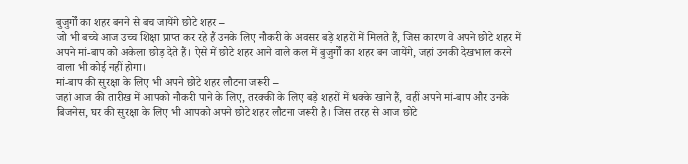बुजुर्गों का शहर बनने से बच जायेंगे छोटे शहर –
जो भी बच्चे आज उच्च शिक्षा प्राप्त कर रहे हैं उनके लिए नौकरी के अवसर बड़े शहरों में मिलते हैं, जिस कारण वे अपने छोटे शहर में अपने मां-बाप को अकेला छोड़ देते हैं। ऐसे में छोटे शहर आने वाले कल में बुजुर्गों का शहर बन जायेंगे, जहां उनकी देखभाल करने वाला भी कोई नहीं होगा।
मां-बाप की सुरक्षा के लिए भी अपने छोटे शहर लौटना जरूरी –
जहां आज की तारीख में आपको नौकरी पाने के लिए, तरक्की के लिए बड़े शहरों में धक्के खाने हैं, वहीं अपने मां-बाप और उनके बिजनेस, घर की सुरक्षा के लिए भी आपको अपने छोटे शहर लौटना जरूरी है। जिस तरह से आज छोटे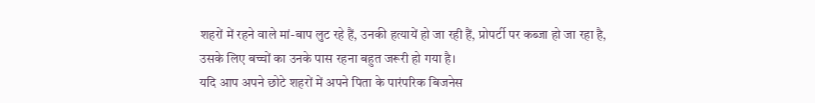शहरों में रहने वाले मां-बाप लुट रहे हैं, उनकी हत्यायें हो जा रही हैं, प्रोपर्टी पर कब्जा हो जा रहा है, उसके लिए बच्चों का उनके पास रहना बहुत जरूरी हो गया है।
यदि आप अपने छोटे शहरों में अपने पिता के पारंपरिक बिजनेस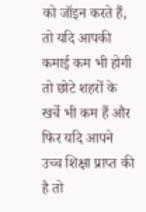को जॉइन करते हैं, तो यदि आपकी कमाई कम भी होगी तो छोटे शहरों के खर्चे भी कम हैं और फिर यदि आपने उच्च शिक्षा प्राप्त की है तो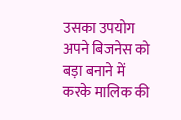उसका उपयोग अपने बिजनेस को बड़ा बनाने में करके मालिक की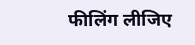फीलिंग लीजिए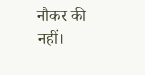नौकर की नहीं।